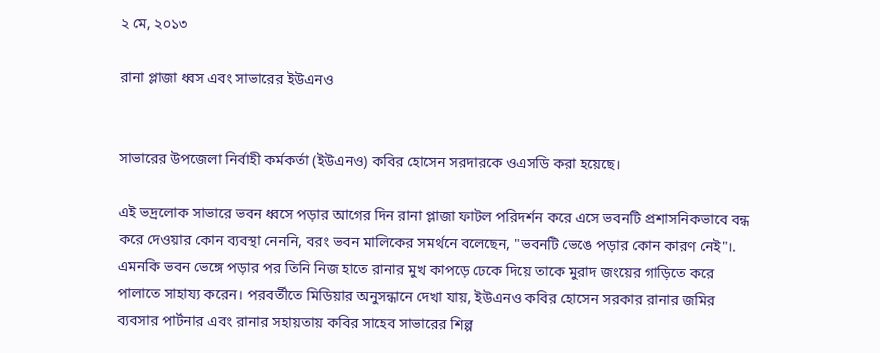২ মে, ২০১৩

রানা প্লাজা ধ্বস এবং সাভারের ইউএনও


সাভারের উপজেলা নির্বাহী কর্মকর্তা (ইউএনও) কবির হোসেন সরদারকে ওএসডি করা হয়েছে।

এই ভদ্রলোক সাভারে ভবন ধ্বসে পড়ার আগের দিন রানা প্লাজা ফাটল পরিদর্শন করে এসে ভবনটি প্রশাসনিকভাবে বন্ধ করে দেওয়ার কোন ব্যবস্থা নেননি, বরং ভবন মালিকের সমর্থনে বলেছেন, "ভবনটি ভেঙে পড়ার কোন কারণ নেই"।. এমনকি ভবন ভেঙ্গে পড়ার পর তিনি নিজ হাতে রানার মুখ কাপড়ে ঢেকে দিয়ে তাকে মুরাদ জংয়ের গাড়িতে করে পালাতে সাহায্য করেন। পরবর্তীতে মিডিয়ার অনুসন্ধানে দেখা যায়, ইউএনও কবির হোসেন সরকার রানার জমির ব্যবসার পার্টনার এবং রানার সহায়তায় কবির সাহেব সাভারের শিল্প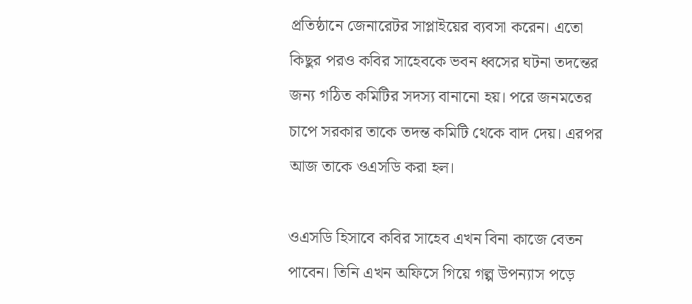প্রতিষ্ঠানে জেনারেটর সাপ্লাইয়ের ব্যবসা করেন। এতো কিছুর পরও কবির সাহেবকে ভবন ধ্বসের ঘটনা তদন্তের জন্য গঠিত কমিটির সদস্য বানানো হয়। পরে জনমতের চাপে সরকার তাকে তদন্ত কমিটি থেকে বাদ দেয়। এরপর আজ তাকে ওএসডি করা হল।

ওএসডি হিসাবে কবির সাহেব এখন বিনা কাজে বেতন পাবেন। তিনি এখন অফিসে গিয়ে গল্প উপন্যাস পড়ে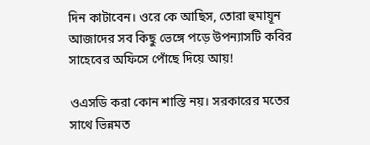দিন কাটাবেন। ওরে কে আছিস, তোরা হুমায়ূন আজাদের সব কিছু ভেঙ্গে পড়ে উপন্যাসটি কবির সাহেবের অফিসে পোঁছে দিয়ে আয়!

ওএসডি করা কোন শাস্তি নয়। সরকারের মতের সাথে ভিন্নমত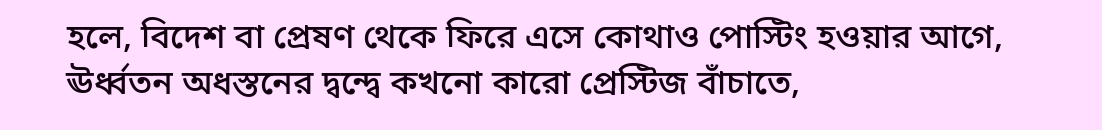হলে, বিদেশ বা প্রেষণ থেকে ফিরে এসে কোথাও পোস্টিং হওয়ার আগে, ঊর্ধ্বতন অধস্তনের দ্বন্দ্বে কখনো কারো প্রেস্টিজ বাঁচাতে,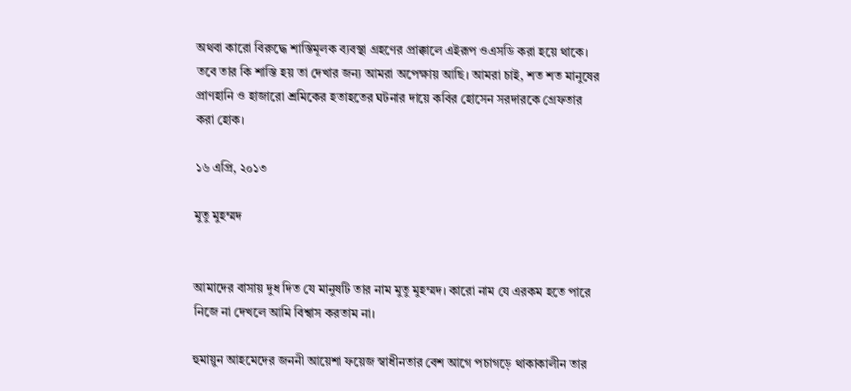অথবা কারো বিরুদ্ধে শাস্তিমূলক ব্যবস্থা গ্রহণের প্রাক্কালে এইরূপ ওএসডি করা হয়ে থাকে। তবে তার কি শাস্তি হয় তা দেখার জন্য আমরা অপেক্ষায় আছি। আমরা চাই, শত শত মানুষের প্রাণহানি ও হাজারো শ্রমিকের হতাহতের ঘটনার দায়ে কবির হোসেন সরদারকে গ্রেফতার করা হোক।

১৬ এপ্রি, ২০১৩

মুতু মুহম্মদ


আমাদের বাসায় দুধ দিত যে মানুষটি তার নাম মুতু মুহম্মদ। কারো নাম যে এরকম হতে পারে নিজে না দেখলে আমি বিশ্বাস করতাম না।

হুমায়ুন আহমেদের জননী আয়েশা ফয়েজ স্বাধীনতার বেশ আগে পচাগড়ে থাকাকালীন তার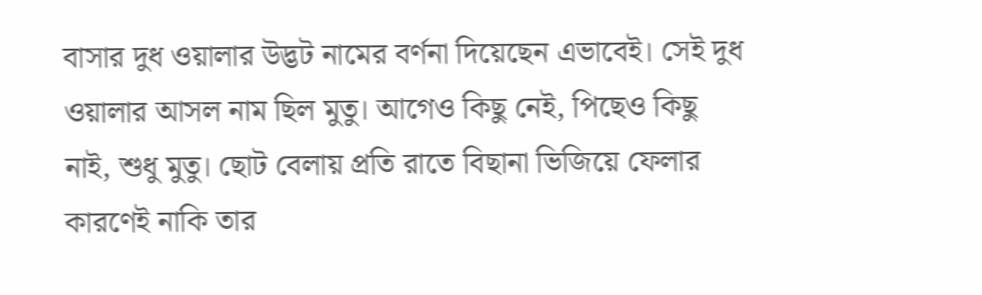বাসার দুধ ওয়ালার উদ্ভট নামের বর্ণনা দিয়েছেন এভাবেই। সেই দুধ ওয়ালার আসল নাম ছিল মুতু। আগেও কিছু নেই, পিছেও কিছু নাই, শুধু মুতু। ছোট বেলায় প্রতি রাতে বিছানা ভিজিয়ে ফেলার কারণেই নাকি তার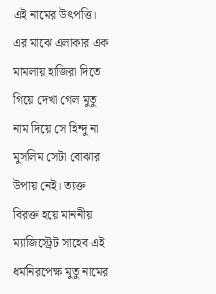এই নামের উৎপত্তি। এর মাঝে এলাকার এক মামলায় হাজিরা দিতে গিয়ে দেখা গেল মুতু নাম দিয়ে সে হিন্দু না মুসলিম সেটা বোঝার উপায় নেই। ত্যক্ত বিরক্ত হয়ে মাননীয় ম্যাজিস্ট্রেট সাহেব এই ধর্মনিরপেক্ষ মুতু নামের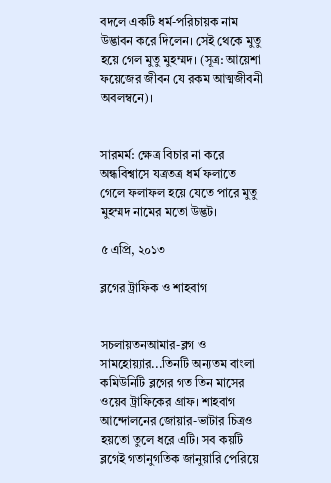বদলে একটি ধর্ম-পরিচায়ক নাম উদ্ভাবন করে দিলেন। সেই থেকে মুতু হয়ে গেল মুতু মুহম্মদ। (সূত্র: আয়েশা ফয়েজের জীবন যে রকম আত্মজীবনী অবলম্বনে)।


সারমর্ম: ক্ষেত্র বিচার না করে অন্ধবিশ্বাসে যত্রতত্র ধর্ম ফলাতে গেলে ফলাফল হয়ে যেতে পারে মুতু মুহম্মদ নামের মতো উদ্ভট।

৫ এপ্রি, ২০১৩

ব্লগের ট্রাফিক ও শাহবাগ


সচলায়তনআমার-ব্লগ ও সামহোয়্যার...তিনটি অন্যতম বাংলা কমিউনিটি ব্লগের গত তিন মাসের ওয়েব ট্রাফিকের গ্রাফ। শাহবাগ আন্দোলনের জোয়ার-ভাটার চিত্রও হয়তো তুলে ধরে এটি। সব কয়টি ব্লগেই গতানুগতিক জানুয়ারি পেরিয়ে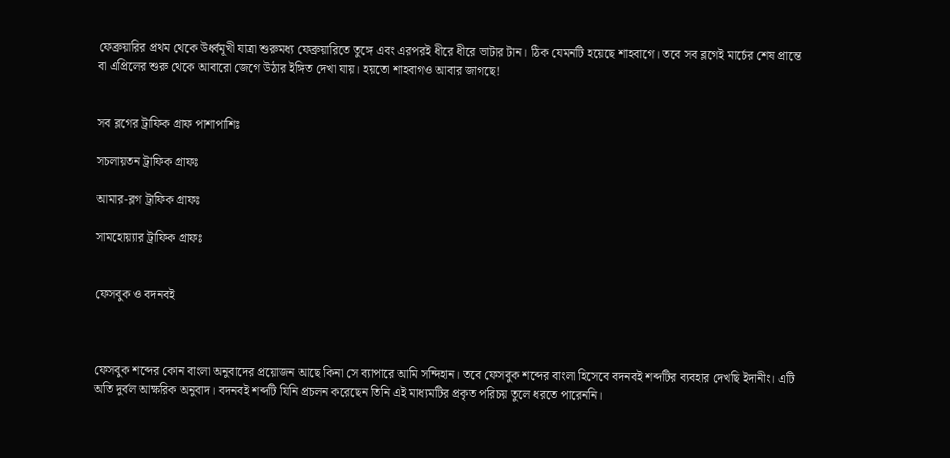ফেব্রুয়ারির প্রথম থেকে উর্ধ্বমূখী যাত্রা শুরুমধ্য ফেব্রুয়ারিতে তুঙ্গে এবং এরপরই ধীরে ধীরে ভাটার টান। ঠিক যেমনটি হয়েছে শাহবাগে। তবে সব ব্লগেই মার্চের শেষ প্রান্তে বা এপ্রিলের শুরু থেকে আবারো জেগে উঠার ইঙ্গিত দেখা যায়। হয়তো শাহবাগও আবার জাগছে!


সব ব্লগের ট্রাফিক গ্রাফ পাশাপাশিঃ

সচলায়তন ট্রাফিক গ্রাফঃ

আমার-ব্লগ ট্রাফিক গ্রাফঃ

সামহোয়্যার ট্রাফিক গ্রাফঃ


ফেসবুক ও বদনবই



ফেসবুক শব্দের কোন বাংলা অনুবাদের প্রয়োজন আছে কিনা সে ব্যাপারে আমি সন্দিহান। তবে ফেসবুক শব্দের বাংলা হিসেবে বদনবই শব্দটির ব্যবহার দেখছি ইদানীং। এটি অতি দুর্বল আক্ষরিক অনুবাদ। বদনবই শব্দটি যিনি প্রচলন করেছেন তিনি এই মাধ্যমটির প্রকৃত পরিচয় তুলে ধরতে পারেননি।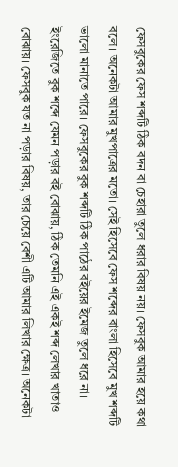ফেসবুকের ফেস শব্দটি ঠিক বদন বা চেহারা তুলে ধরার বিষয় নয়। ফেসবুক আমার হয়ে কথা বলে। অনেকটা আমার মুখপাত্রের মতো। সেই হিসেবে ফেস শব্দের বাংলা হিসেবে মুখ শব্দটি ভালো মানাতে পারে। ফেসবুকের বুক শব্দটি ঠিক পাঠের বইয়ের ইমেজ তুলে ধরে না। ইংরেজিতে বুক শব্দে যেমন পড়ার বই বোঝায়, ঠিক তেমনি এই একই শব্দ লেখার খাতাও বোঝায়। ফেসবুক যত না পড়ার বিষয়, তার চেয়ে বেশী এটি আমার লিখার ক্ষেত্র। অনেকটা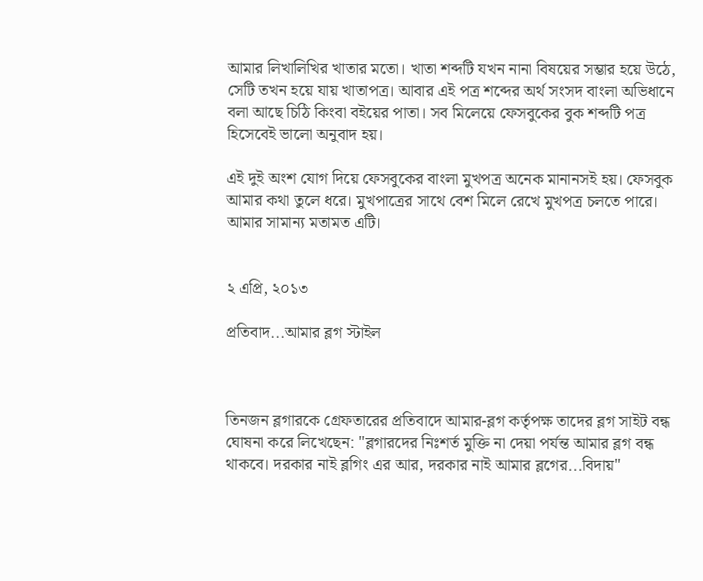আমার লিখালিখির খাতার মতো। খাতা শব্দটি যখন নানা বিষয়ের সম্ভার হয়ে উঠে, সেটি তখন হয়ে যায় খাতাপত্র। আবার এই পত্র শব্দের অর্থ সংসদ বাংলা অভিধানে বলা আছে চিঠি কিংবা বইয়ের পাতা। সব মিলেয়ে ফেসবুকের বুক শব্দটি পত্র হিসেবেই ভালো অনুবাদ হয়।

এই দুই অংশ যোগ দিয়ে ফেসবুকের বাংলা মুখপত্র অনেক মানানসই হয়। ফেসবুক আমার কথা তুলে ধরে। মুখপাত্রের সাথে বেশ মিলে রেখে মুখপত্র চলতে পারে। আমার সামান্য মতামত এটি।


২ এপ্রি, ২০১৩

প্রতিবাদ...আমার ব্লগ স্টাইল



তিনজন ব্লগারকে গ্রেফতারের প্রতিবাদে আমার-ব্লগ কর্তৃপক্ষ তাদের ব্লগ সাইট বন্ধ ঘোষনা করে লিখেছেন: "ব্লগারদের নিঃশর্ত মুক্তি না দেয়া পর্যন্ত আমার ব্লগ বন্ধ থাকবে। দরকার নাই ব্লগিং এর আর, দরকার নাই আমার ব্লগের...বিদায়"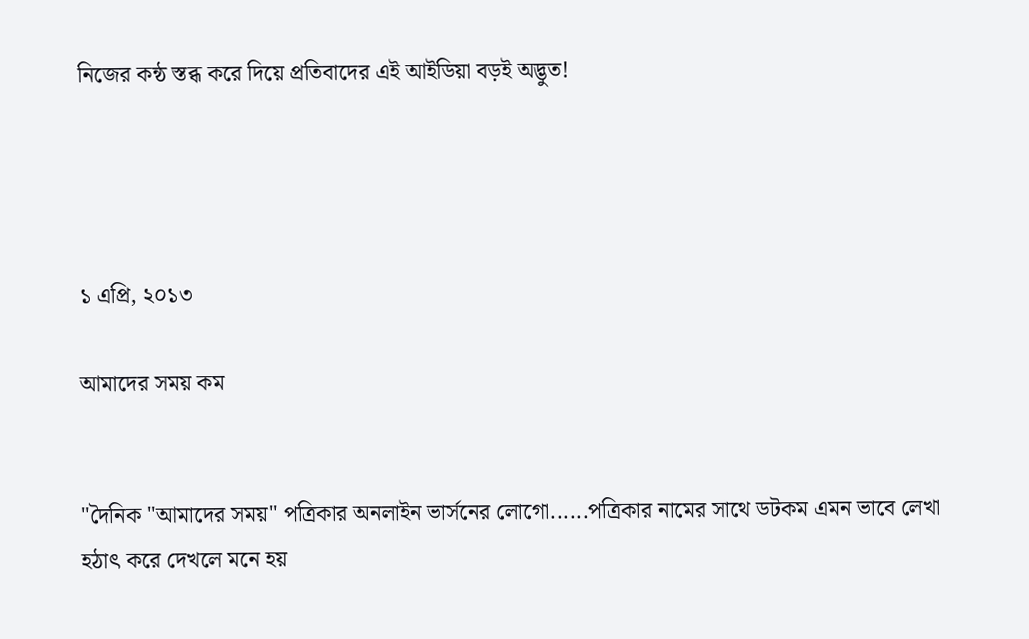নিজের কন্ঠ স্তব্ধ করে দিয়ে প্রতিবাদের এই আইডিয়া বড়ই অদ্ভুত!




১ এপ্রি, ২০১৩

আমাদের সময় কম


"দৈনিক "আমাদের সময়" পত্রিকার অনলাইন ভার্সনের লোগো......পত্রিকার নামের সাথে ডটকম এমন ভাবে লেখা হঠাৎ করে দেখলে মনে হয়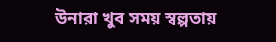উনারা খুব সময় স্বল্পতায়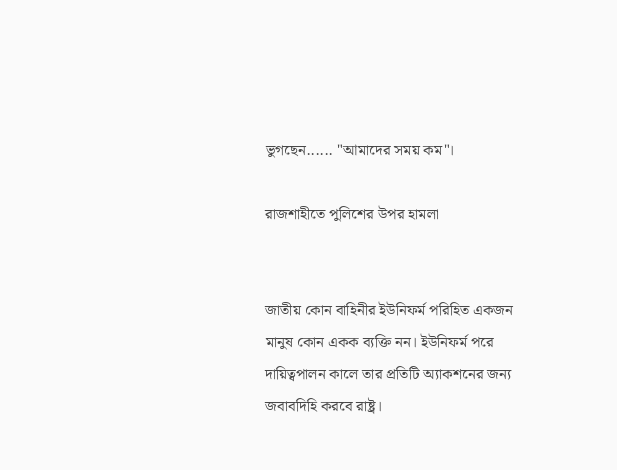ভুগছেন...... "আমাদের সময় কম"।

রাজশাহীতে পুলিশের উপর হামলা


জাতীয় কোন বাহিনীর ইউনিফর্ম পরিহিত একজন মানুষ কোন একক ব্যক্তি নন। ইউনিফর্ম পরে দায়িত্বপালন কালে তার প্রতিটি অ্যাকশনের জন্য জবাবদিহি করবে রাষ্ট্র।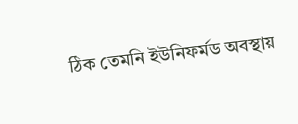ঠিক তেমনি ইউনিফর্মড অবস্থায়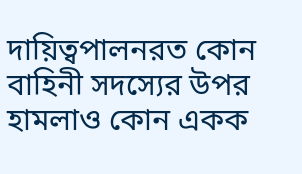দায়িত্বপালনরত কোন বাহিনী সদস্যের উপর হামলাও কোন একক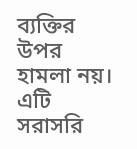ব্যক্তির উপর হামলা নয়। এটি সরাসরি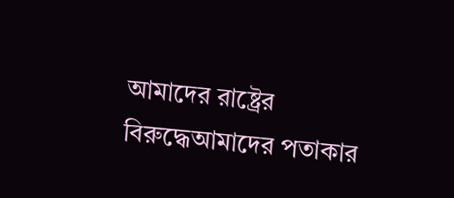আমাদের রাষ্ট্রের বিরুদ্ধেআমাদের পতাকার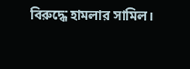বিরুদ্ধে হামলার সামিল।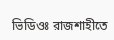ভিডিওঃ রাজশাহীতে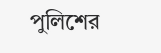পুলিশের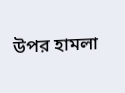উপর হামলা